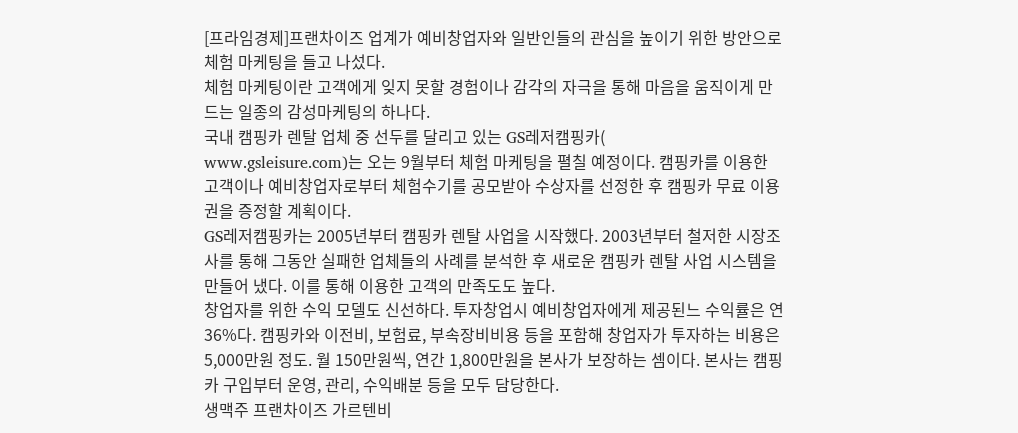[프라임경제]프랜차이즈 업계가 예비창업자와 일반인들의 관심을 높이기 위한 방안으로 체험 마케팅을 들고 나섰다.
체험 마케팅이란 고객에게 잊지 못할 경험이나 감각의 자극을 통해 마음을 움직이게 만드는 일종의 감성마케팅의 하나다.
국내 캠핑카 렌탈 업체 중 선두를 달리고 있는 GS레저캠핑카(
www.gsleisure.com)는 오는 9월부터 체험 마케팅을 펼칠 예정이다. 캠핑카를 이용한 고객이나 예비창업자로부터 체험수기를 공모받아 수상자를 선정한 후 캠핑카 무료 이용권을 증정할 계획이다.
GS레저캠핑카는 2005년부터 캠핑카 렌탈 사업을 시작했다. 2003년부터 철저한 시장조사를 통해 그동안 실패한 업체들의 사례를 분석한 후 새로운 캠핑카 렌탈 사업 시스템을 만들어 냈다. 이를 통해 이용한 고객의 만족도도 높다.
창업자를 위한 수익 모델도 신선하다. 투자창업시 예비창업자에게 제공된느 수익률은 연 36%다. 캠핑카와 이전비, 보험료, 부속장비비용 등을 포함해 창업자가 투자하는 비용은 5,000만원 정도. 월 150만원씩, 연간 1,800만원을 본사가 보장하는 셈이다. 본사는 캠핑카 구입부터 운영, 관리, 수익배분 등을 모두 담당한다.
생맥주 프랜차이즈 가르텐비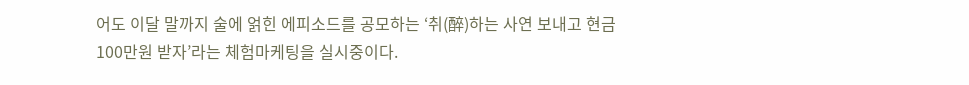어도 이달 말까지 술에 얽힌 에피소드를 공모하는 ‘취(醉)하는 사연 보내고 현금 100만원 받자’라는 체험마케팅을 실시중이다.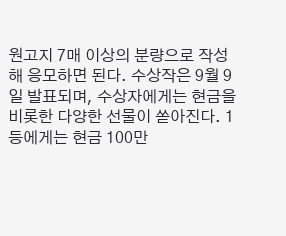원고지 7매 이상의 분량으로 작성해 응모하면 된다. 수상작은 9월 9일 발표되며, 수상자에게는 현금을 비롯한 다양한 선물이 쏟아진다. 1등에게는 현금 100만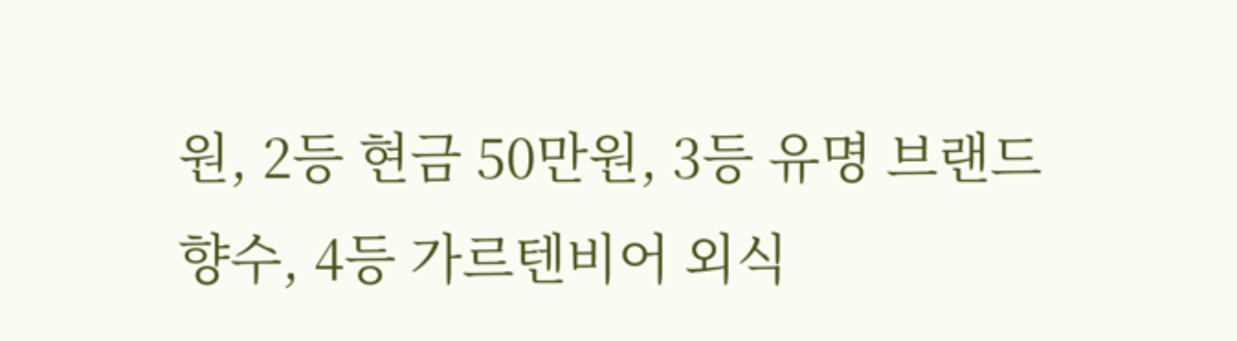원, 2등 현금 50만원, 3등 유명 브랜드 향수, 4등 가르텐비어 외식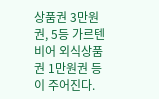상품권 3만원권, 5등 가르텐비어 외식상품권 1만원권 등이 주어진다.